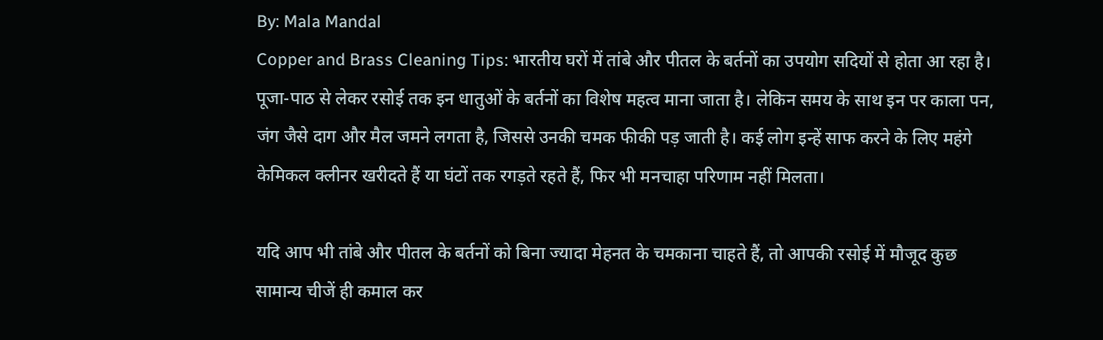By: Mala Mandal
Copper and Brass Cleaning Tips: भारतीय घरों में तांबे और पीतल के बर्तनों का उपयोग सदियों से होता आ रहा है। पूजा-पाठ से लेकर रसोई तक इन धातुओं के बर्तनों का विशेष महत्व माना जाता है। लेकिन समय के साथ इन पर काला पन, जंग जैसे दाग और मैल जमने लगता है, जिससे उनकी चमक फीकी पड़ जाती है। कई लोग इन्हें साफ करने के लिए महंगे केमिकल क्लीनर खरीदते हैं या घंटों तक रगड़ते रहते हैं, फिर भी मनचाहा परिणाम नहीं मिलता।

यदि आप भी तांबे और पीतल के बर्तनों को बिना ज्यादा मेहनत के चमकाना चाहते हैं, तो आपकी रसोई में मौजूद कुछ सामान्य चीजें ही कमाल कर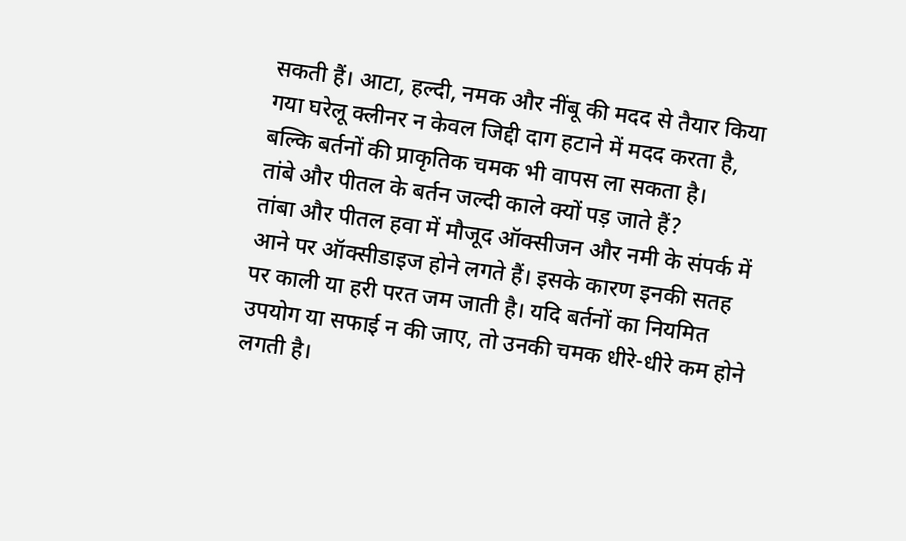सकती हैं। आटा, हल्दी, नमक और नींबू की मदद से तैयार किया गया घरेलू क्लीनर न केवल जिद्दी दाग हटाने में मदद करता है, बल्कि बर्तनों की प्राकृतिक चमक भी वापस ला सकता है।
तांबे और पीतल के बर्तन जल्दी काले क्यों पड़ जाते हैं?
तांबा और पीतल हवा में मौजूद ऑक्सीजन और नमी के संपर्क में आने पर ऑक्सीडाइज होने लगते हैं। इसके कारण इनकी सतह पर काली या हरी परत जम जाती है। यदि बर्तनों का नियमित उपयोग या सफाई न की जाए, तो उनकी चमक धीरे-धीरे कम होने लगती है।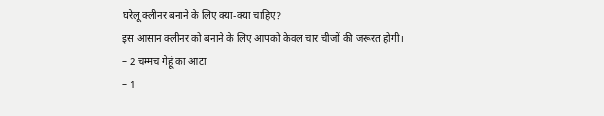घरेलू क्लीनर बनाने के लिए क्या-क्या चाहिए?
इस आसान क्लीनर को बनाने के लिए आपको केवल चार चीजों की जरूरत होगी।
– 2 चम्मच गेहूं का आटा
– 1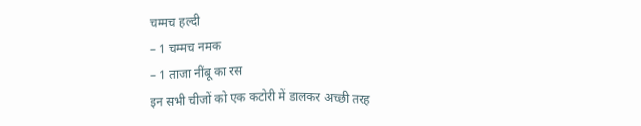चम्मच हल्दी
– 1 चम्मच नमक
– 1 ताजा नींबू का रस
इन सभी चीजों को एक कटोरी में डालकर अच्छी तरह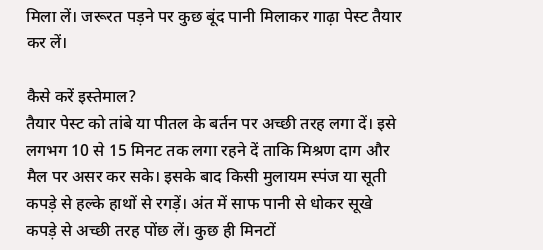मिला लें। जरूरत पड़ने पर कुछ बूंद पानी मिलाकर गाढ़ा पेस्ट तैयार कर लें।

कैसे करें इस्तेमाल?
तैयार पेस्ट को तांबे या पीतल के बर्तन पर अच्छी तरह लगा दें। इसे लगभग 10 से 15 मिनट तक लगा रहने दें ताकि मिश्रण दाग और मैल पर असर कर सके। इसके बाद किसी मुलायम स्पंज या सूती कपड़े से हल्के हाथों से रगड़ें। अंत में साफ पानी से धोकर सूखे कपड़े से अच्छी तरह पोंछ लें। कुछ ही मिनटों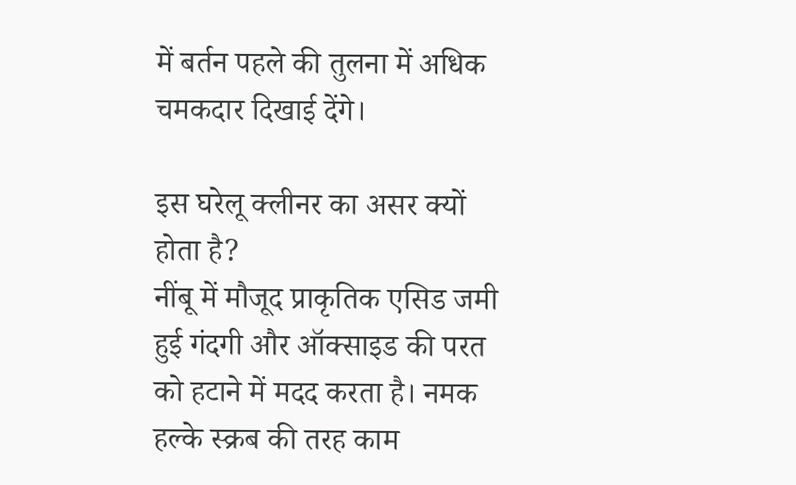में बर्तन पहले की तुलना में अधिक चमकदार दिखाई देंगे।

इस घरेलू क्लीनर का असर क्यों होता है?
नींबू में मौजूद प्राकृतिक एसिड जमी हुई गंदगी और ऑक्साइड की परत को हटाने में मदद करता है। नमक हल्के स्क्रब की तरह काम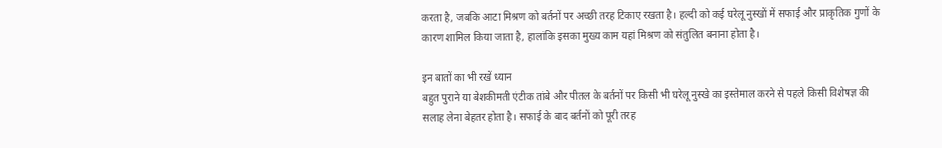करता है, जबकि आटा मिश्रण को बर्तनों पर अच्छी तरह टिकाए रखता है। हल्दी को कई घरेलू नुस्खों में सफाई और प्राकृतिक गुणों के कारण शामिल किया जाता है, हालांकि इसका मुख्य काम यहां मिश्रण को संतुलित बनाना होता है।

इन बातों का भी रखें ध्यान
बहुत पुराने या बेशकीमती एंटीक तांबे और पीतल के बर्तनों पर किसी भी घरेलू नुस्खे का इस्तेमाल करने से पहले किसी विशेषज्ञ की सलाह लेना बेहतर होता है। सफाई के बाद बर्तनों को पूरी तरह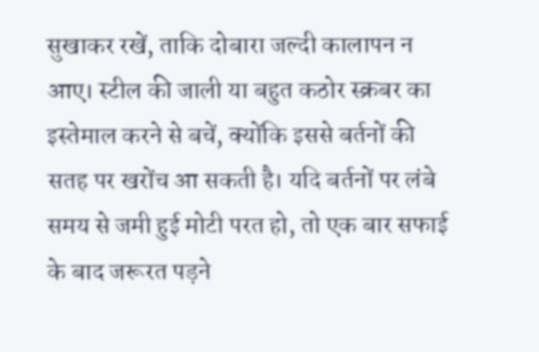सुखाकर रखें, ताकि दोबारा जल्दी कालापन न आए। स्टील की जाली या बहुत कठोर स्क्रबर का इस्तेमाल करने से बचें, क्योंकि इससे बर्तनों की सतह पर खरोंच आ सकती है। यदि बर्तनों पर लंबे समय से जमी हुई मोटी परत हो, तो एक बार सफाई के बाद जरूरत पड़ने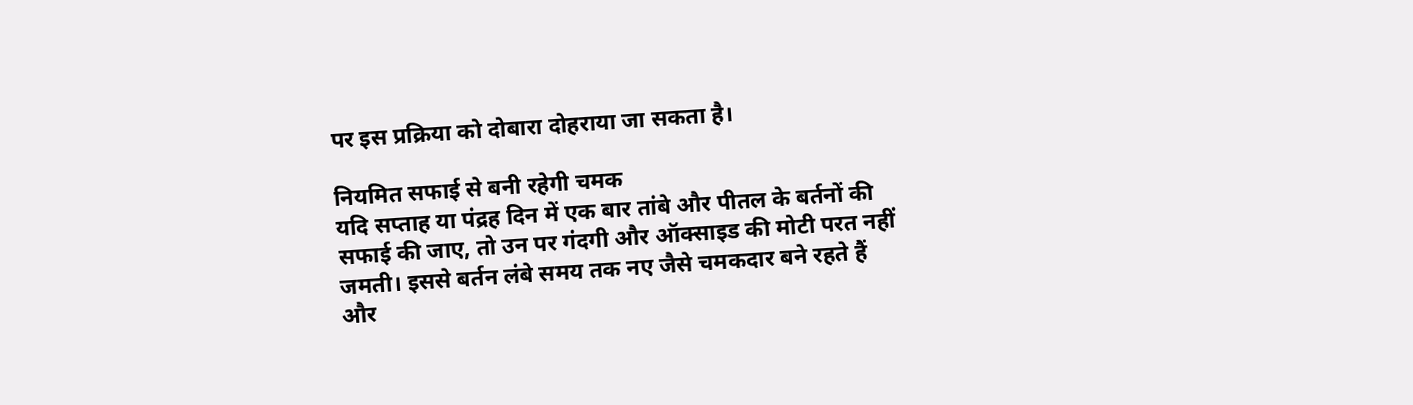पर इस प्रक्रिया को दोबारा दोहराया जा सकता है।

नियमित सफाई से बनी रहेगी चमक
यदि सप्ताह या पंद्रह दिन में एक बार तांबे और पीतल के बर्तनों की सफाई की जाए, तो उन पर गंदगी और ऑक्साइड की मोटी परत नहीं जमती। इससे बर्तन लंबे समय तक नए जैसे चमकदार बने रहते हैं और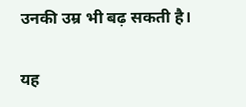उनकी उम्र भी बढ़ सकती है।

यह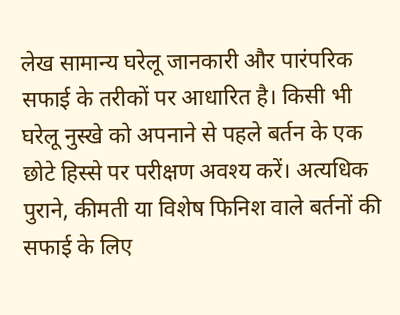लेख सामान्य घरेलू जानकारी और पारंपरिक सफाई के तरीकों पर आधारित है। किसी भी घरेलू नुस्खे को अपनाने से पहले बर्तन के एक छोटे हिस्से पर परीक्षण अवश्य करें। अत्यधिक पुराने, कीमती या विशेष फिनिश वाले बर्तनों की सफाई के लिए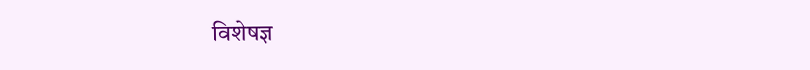विशेषज्ञ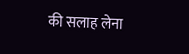की सलाह लेना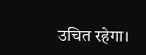उचित रहेगा।